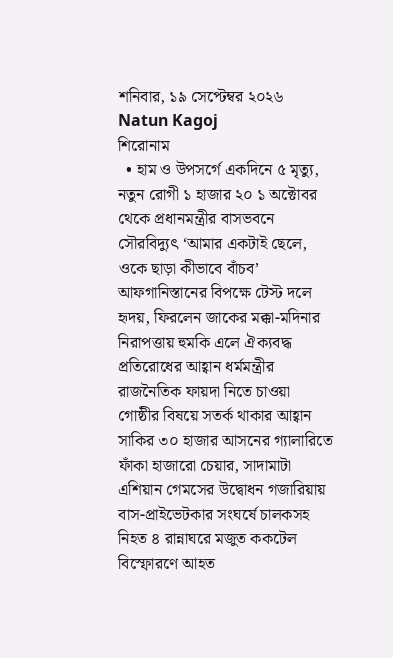শনিবার, ১৯ সেপ্টেম্বর ২০২৬
Natun Kagoj
শিরোনাম
  • হাম ও উপসর্গে একদিনে ৫ মৃত্যু, নতুন রোগী ১ হাজার ২০ ১ অক্টোবর থেকে প্রধানমন্ত্রীর বাসভবনে সৌরবিদ্যুৎ ‘আমার একটাই ছেলে, ওকে ছাড়া কীভাবে বাঁচব’ আফগানিস্তানের বিপক্ষে টেস্ট দলে হৃদয়, ফিরলেন জাকের মক্কা-মদিনার নিরাপত্তায় হুমকি এলে ঐক্যবদ্ধ প্রতিরোধের আহ্বান ধর্মমন্ত্রীর রাজনৈতিক ফায়দা নিতে চাওয়া গোষ্ঠীর বিষয়ে সতর্ক থাকার আহ্বান সাকির ৩০ হাজার আসনের গ্যালারিতে ফাঁকা হাজারো চেয়ার, সাদামাটা এশিয়ান গেমসের উদ্বোধন গজারিয়ায় বাস-প্রাইভেটকার সংঘর্ষে চালকসহ নিহত ৪ রান্নাঘরে মজুত ককটেল বিস্ফোরণে আহত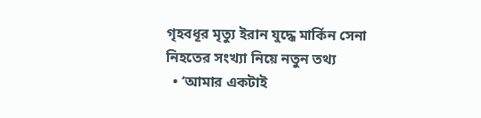গৃহবধূর মৃত্যু ইরান যুদ্ধে মার্কিন সেনা নিহতের সংখ্যা নিয়ে নতুন তথ্য
  • ‘আমার একটাই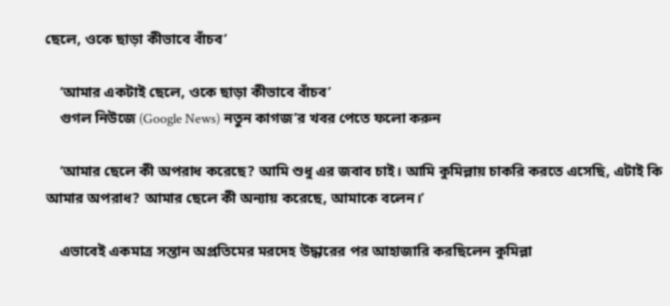ছেলে, ওকে ছাড়া কীভাবে বাঁচব’

    ‘আমার একটাই ছেলে, ওকে ছাড়া কীভাবে বাঁচব’
    গুগল নিউজে (Google News) নতুন কাগজ’র খবর পেতে ফলো করুন

    ‘আমার ছেলে কী অপরাধ করেছে? আমি শুধু এর জবাব চাই। আমি কুমিল্লায় চাকরি করতে এসেছি, এটাই কি আমার অপরাধ? আমার ছেলে কী অন্যায় করেছে, আমাকে বলেন।’

    এভাবেই একমাত্র সন্তান অপ্রতিমের মরদেহ উদ্ধারের পর আহাজারি করছিলেন কুমিল্লা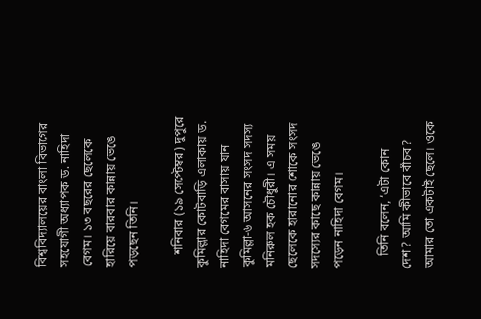বিশ্ববিদ্যালয়ের বাংলা বিভাগের সহযোগী অধ্যাপক ড. নাহিদা বেগম। ১৩ বছরের ছেলেকে হারিয়ে বারবার কান্নায় ভেঙে পড়ছেন তিনি।

    শনিবার (১৯ সেপ্টেম্বর) দুপুরে কুমিল্লার কোটবাড়ি এলাকায় ড. নাহিদা বেগমের বাসায় যান কুমিল্লা-৬ আসনের সংসদ সদস্য মনিরুল হক চৌধুরী। এ সময় ছেলেকে হারানোর শোকে সংসদ সদস্যের কাছে কান্নায় ভেঙে পড়েন নাহিদা বেগম।

    তিনি বলেন, ‘এটা কোন দেশ? আমি কীভাবে বাঁচব? আমার তো একটাই ছেলে। ওকে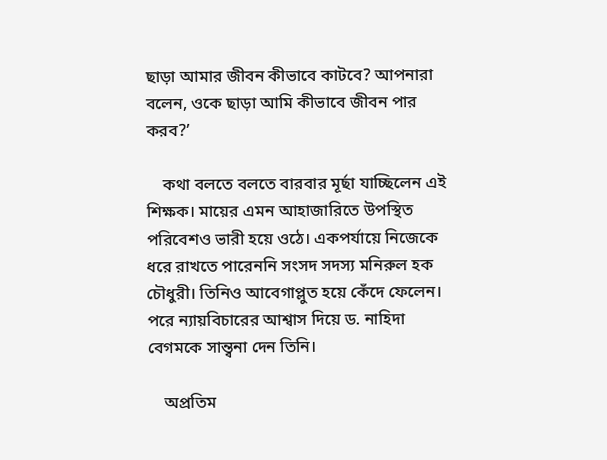ছাড়া আমার জীবন কীভাবে কাটবে? আপনারা বলেন, ওকে ছাড়া আমি কীভাবে জীবন পার করব?’

    কথা বলতে বলতে বারবার মূর্ছা যাচ্ছিলেন এই শিক্ষক। মায়ের এমন আহাজারিতে উপস্থিত পরিবেশও ভারী হয়ে ওঠে। একপর্যায়ে নিজেকে ধরে রাখতে পারেননি সংসদ সদস্য মনিরুল হক চৌধুরী। তিনিও আবেগাপ্লুত হয়ে কেঁদে ফেলেন। পরে ন্যায়বিচারের আশ্বাস দিয়ে ড. নাহিদা বেগমকে সান্ত্বনা দেন তিনি।

    অপ্রতিম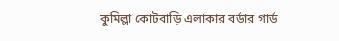কুমিল্লা কোটবাড়ি এলাকার বর্ডার গার্ড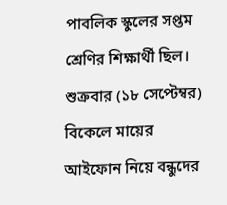পাবলিক স্কুলের সপ্তম শ্রেণির শিক্ষার্থী ছিল। শুক্রবার (১৮ সেপ্টেম্বর) বিকেলে মায়ের আইফোন নিয়ে বন্ধুদের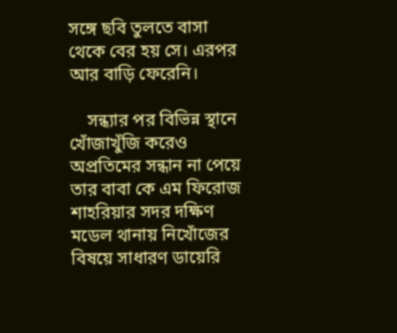সঙ্গে ছবি তুলতে বাসা থেকে বের হয় সে। এরপর আর বাড়ি ফেরেনি।

    সন্ধ্যার পর বিভিন্ন স্থানে খোঁজাখুঁজি করেও অপ্রতিমের সন্ধান না পেয়ে তার বাবা কে এম ফিরোজ শাহরিয়ার সদর দক্ষিণ মডেল থানায় নিখোঁজের বিষয়ে সাধারণ ডায়েরি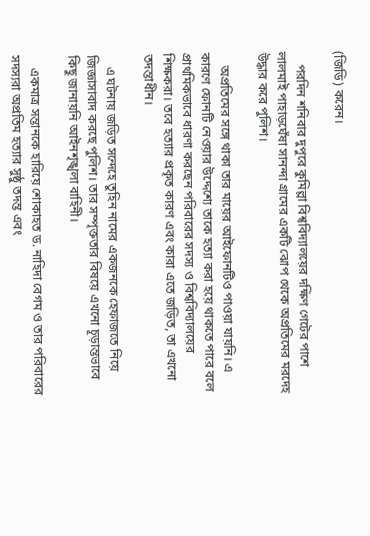(জিডি) করেন।

    পরদিন শনিবার দুপুরে কুমিল্লা বিশ্ববিদ্যালয়ের দক্ষিণ গেটের পাশে লালমাই পাহাড়ঘেঁষা সানন্দা গ্রামের একটি ঝোপ থেকে অপ্রতিমের মরদেহ উদ্ধার করে পুলিশ।

    অপ্রতিমের সঙ্গে থাকা তার মায়ের আইফোনটিও পাওয়া যায়নি। এ কারণে ফোনটি নেওয়ার উদ্দেশ্যে তাকে হত্যা করা হয়ে থাকতে পারে বলে প্রাথমিকভাবে ধারণা করছেন পরিবারের সদস্য ও বিশ্ববিদ্যালয়ের শিক্ষকরা। তবে হত্যার প্রকৃত কারণ এবং কারা এতে জড়িত, তা এখনো তদন্তাধীন।

    এ ঘটনায় জড়িত সন্দেহে তুহিন নামের একজনকে হেফাজতে নিয়ে জিজ্ঞাসাবাদ করছে পুলিশ। তার সম্পৃক্ততার বিষয়ে এখনো চূড়ান্তভাবে কিছু জানায়নি আইনশৃঙ্খলা বাহিনী।

    একমাত্র সন্তানকে হারিয়ে শোকাহত ড. নাহিদা বেগম ও তার পরিবারের সদস্যরা অপ্রতিম হত্যার সুষ্ঠু তদন্ত এবং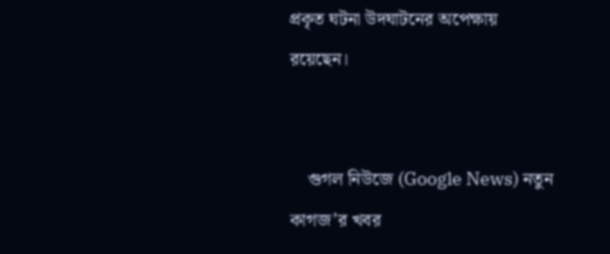প্রকৃত ঘটনা উদঘাটনের অপেক্ষায় রয়েছেন।


    গুগল নিউজে (Google News) নতুন কাগজ’র খবর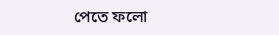পেতে ফলো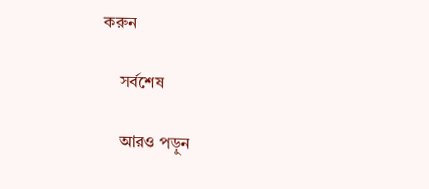করুন

    সর্বশেষ

    আরও পড়ুন